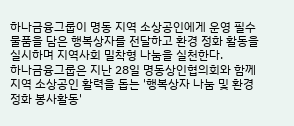하나금융그룹이 명동 지역 소상공인에게 운영 필수 물품을 담은 행복상자를 전달하고 환경 정화 활동을 실시하며 지역사회 밀착형 나눔을 실천한다.
하나금융그룹은 지난 28일 명동상인협의회와 함께 지역 소상공인 활력을 돕는 '행복상자 나눔 및 환경 정화 봉사활동'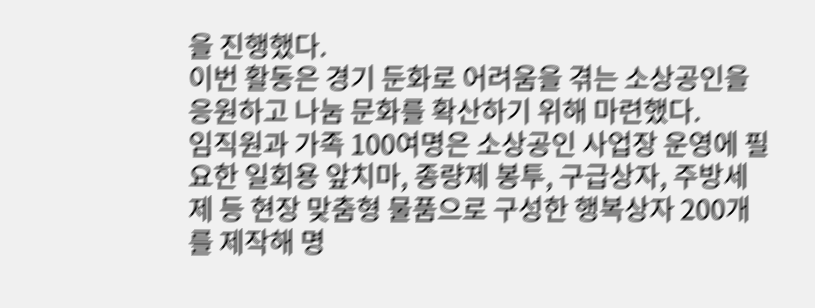을 진행했다.
이번 활동은 경기 둔화로 어려움을 겪는 소상공인을 응원하고 나눔 문화를 확산하기 위해 마련했다.
임직원과 가족 100여명은 소상공인 사업장 운영에 필요한 일회용 앞치마, 종량제 봉투, 구급상자, 주방세제 등 현장 맞춤형 물품으로 구성한 행복상자 200개를 제작해 명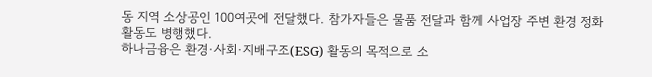동 지역 소상공인 100여곳에 전달했다. 참가자들은 물품 전달과 함께 사업장 주변 환경 정화 활동도 병행했다.
하나금융은 환경·사회·지배구조(ESG) 활동의 목적으로 소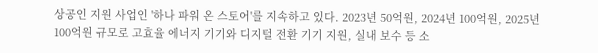상공인 지원 사업인 '하나 파워 온 스토어'를 지속하고 있다. 2023년 50억원, 2024년 100억원, 2025년 100억원 규모로 고효율 에너지 기기와 디지털 전환 기기 지원, 실내 보수 등 소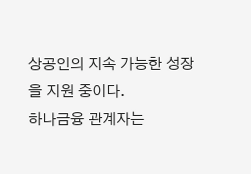상공인의 지속 가능한 성장을 지원 중이다.
하나금융 관계자는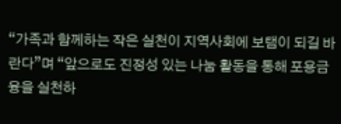“가족과 함께하는 작은 실천이 지역사회에 보탬이 되길 바란다”며 “앞으로도 진정성 있는 나눔 활동을 통해 포용금융을 실천하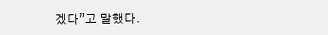겠다”고 말했다.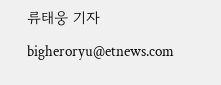류태웅 기자 bigheroryu@etnews.com